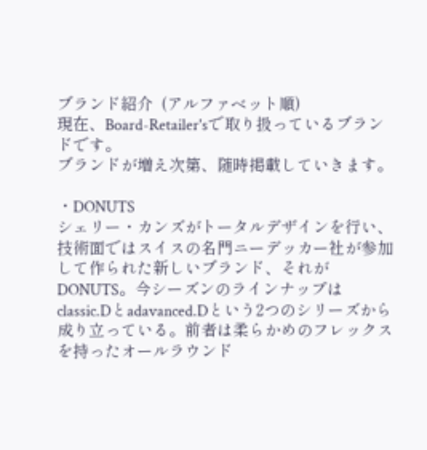ブランド紹介  (アルファベット順)
現在、Board-Retailer'sで取り扱っているブランドです。
ブランドが増え次第、随時掲載していきます。

・DONUTS
シェリー・カンズがトータルデザインを行い、技術面ではスイスの名門ニーデッカー社が参加して作られた新しいブランド、それがDONUTS。今シーズンのラインナップはclassic.Dとadavanced.Dという2つのシリーズから成り立っている。前者は柔らかめのフレックスを持ったオールラウンド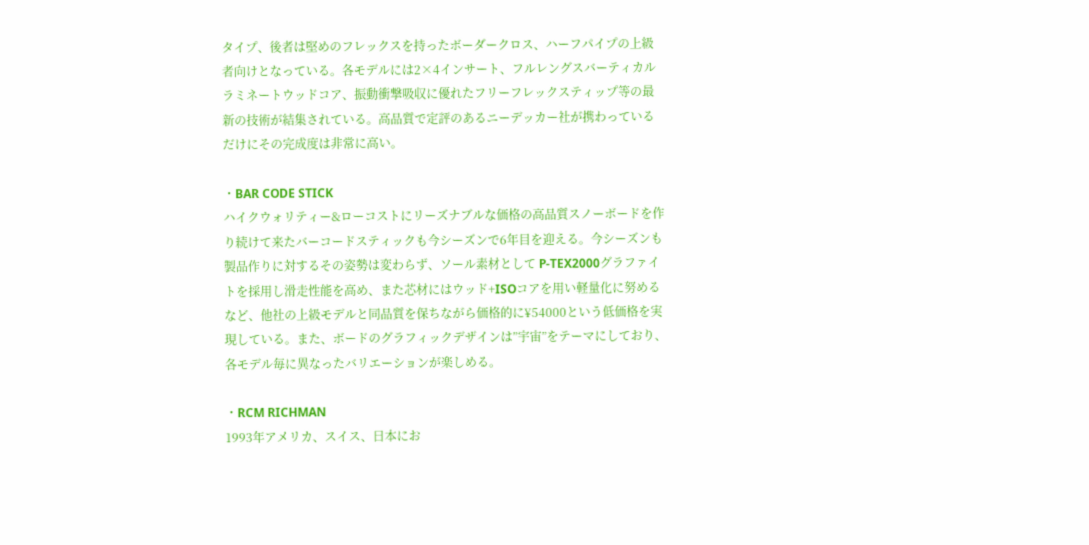タイプ、後者は堅めのフレックスを持ったボーダークロス、ハーフパイプの上級者向けとなっている。各モデルには2×4インサート、フルレングスバーティカルラミネートウッドコア、振動衝撃吸収に優れたフリーフレックスティップ等の最新の技術が結集されている。高品質で定評のあるニーデッカー社が携わっているだけにその完成度は非常に高い。

・BAR CODE STICK
ハイクウォリティー&ローコストにリーズナブルな価格の高品質スノーボードを作り続けて来たバーコードスティックも今シーズンで6年目を迎える。今シーズンも製品作りに対するその姿勢は変わらず、ソール素材として P-TEX2000グラファイトを採用し滑走性能を高め、また芯材にはウッド+ISOコアを用い軽量化に努めるなど、他社の上級モデルと同品質を保ちながら価格的に¥54000という低価格を実現している。また、ボードのグラフィックデザインは”宇宙”をテーマにしており、各モデル毎に異なったバリエーションが楽しめる。

・RCM RICHMAN
1993年アメリカ、スイス、日本にお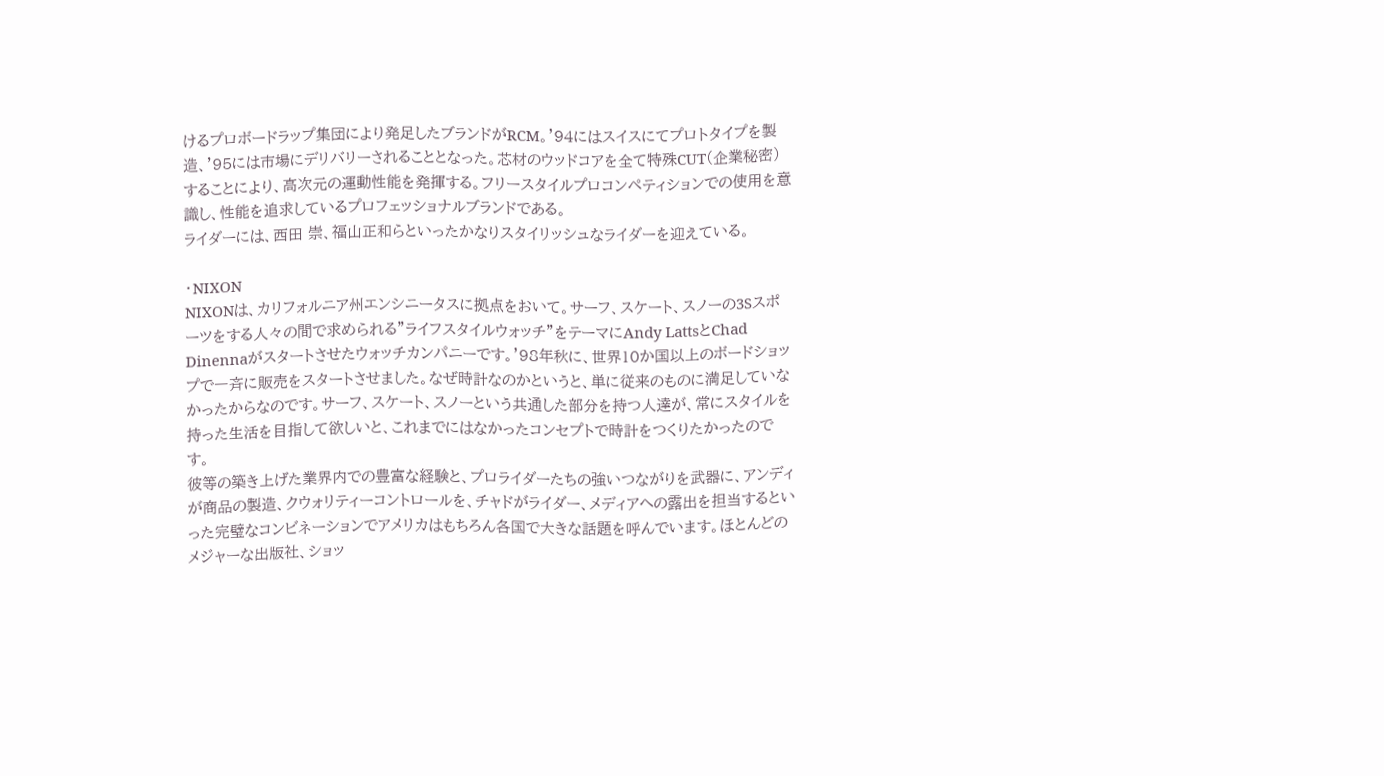けるプロボードラップ集団により発足したブランドがRCM。'94にはスイスにてプロトタイプを製造、'95には市場にデリバリーされることとなった。芯材のウッドコアを全て特殊CUT(企業秘密)することにより、高次元の運動性能を発揮する。フリースタイルプロコンペティションでの使用を意識し、性能を追求しているプロフェッショナルブランドである。
ライダーには、西田 崇、福山正和らといったかなりスタイリッシュなライダーを迎えている。

・NIXON
NIXONは、カリフォルニア州エンシニータスに拠点をおいて。サーフ、スケート、スノーの3Sスポーツをする人々の間で求められる”ライフスタイルウォッチ”をテーマにAndy LattsとChad Dinennaがスタートさせたウォッチカンパニーです。'98年秋に、世界10か国以上のボードショップで一斉に販売をスタートさせました。なぜ時計なのかというと、単に従来のものに満足していなかったからなのです。サーフ、スケート、スノーという共通した部分を持つ人達が、常にスタイルを持った生活を目指して欲しいと、これまでにはなかったコンセプトで時計をつくりたかったのです。
彼等の築き上げた業界内での豊富な経験と、プロライダーたちの強いつながりを武器に、アンディが商品の製造、クウォリティーコントロールを、チャドがライダー、メディアへの露出を担当するといった完璧なコンビネーションでアメリカはもちろん各国で大きな話題を呼んでいます。ほとんどのメジャーな出版社、ショッ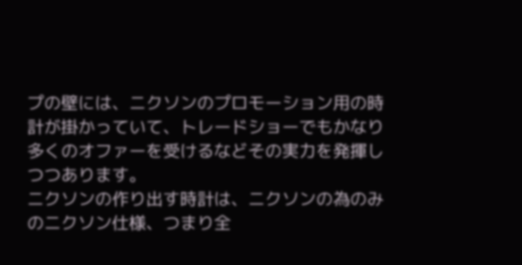プの壁には、ニクソンのプロモーション用の時計が掛かっていて、トレードショーでもかなり多くのオファーを受けるなどその実力を発揮しつつあります。
ニクソンの作り出す時計は、ニクソンの為のみのニクソン仕様、つまり全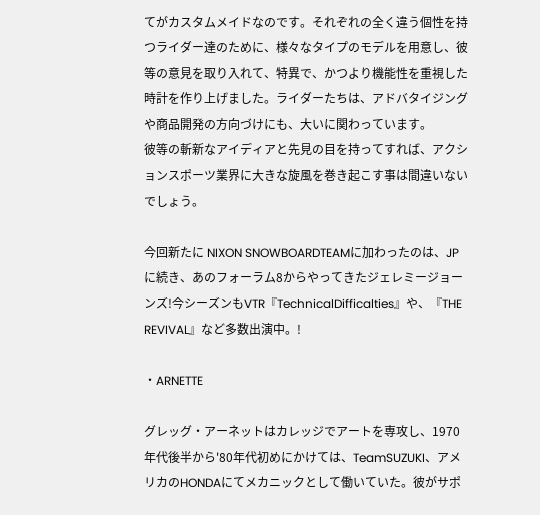てがカスタムメイドなのです。それぞれの全く違う個性を持つライダー達のために、様々なタイプのモデルを用意し、彼等の意見を取り入れて、特異で、かつより機能性を重視した時計を作り上げました。ライダーたちは、アドバタイジングや商品開発の方向づけにも、大いに関わっています。
彼等の斬新なアイディアと先見の目を持ってすれば、アクションスポーツ業界に大きな旋風を巻き起こす事は間違いないでしょう。

今回新たに NIXON SNOWBOARDTEAMに加わったのは、JPに続き、あのフォーラム8からやってきたジェレミージョーンズ!今シーズンもVTR『TechnicalDifficalties』や、『THE REVIVAL』など多数出演中。!

・ARNETTE

グレッグ・アーネットはカレッジでアートを専攻し、1970年代後半から'80年代初めにかけては、TeamSUZUKI、アメリカのHONDAにてメカニックとして働いていた。彼がサポ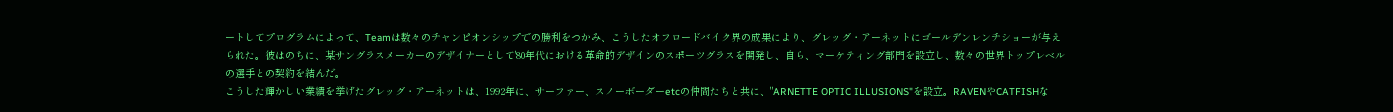ートしてプログラムによって、Teamは数々のチャンピオンシップでの勝利をつかみ、こうしたオフロードバイク界の成果により、グレッグ・アーネットにゴールデンレンチショーが与えられた。彼はのちに、某サングラスメーカーのデザイナーとして'80年代における革命的デザインのスポーツグラスを開発し、自ら、マーケティング部門を設立し、数々の世界トップレベルの選手との契約を結んだ。
こうした輝かしい業績を挙げたグレッグ・アーネットは、1992年に、サーファー、スノーボーダーetcの仲間たちと共に、"ARNETTE OPTIC ILLUSIONS"を設立。RAVENやCATFISHな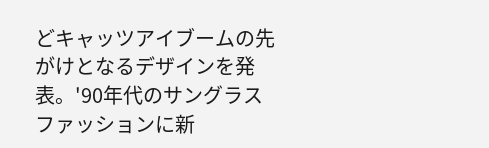どキャッツアイブームの先がけとなるデザインを発表。'90年代のサングラスファッションに新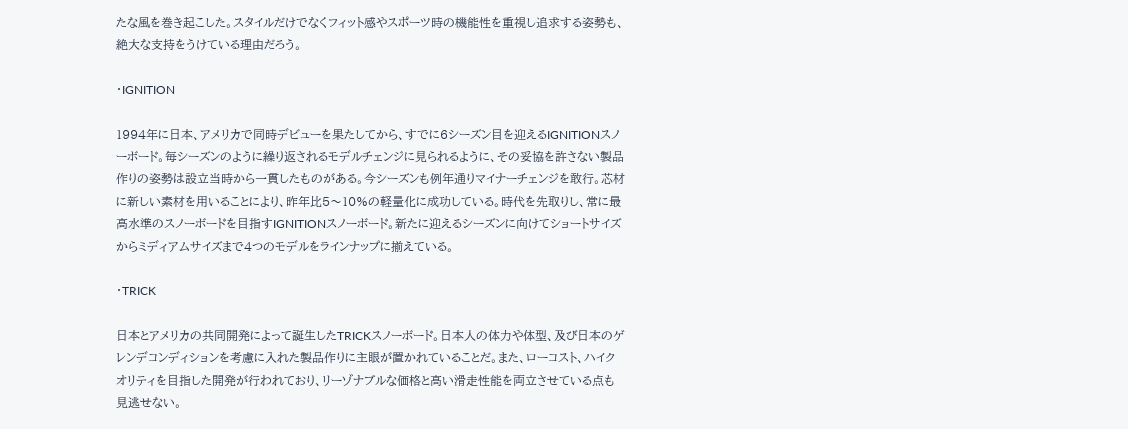たな風を巻き起こした。スタイルだけでなくフィット感やスポーツ時の機能性を重視し追求する姿勢も、絶大な支持をうけている理由だろう。

・IGNITION

1994年に日本、アメリカで同時デビューを果たしてから、すでに6シーズン目を迎えるIGNITIONスノーボード。毎シーズンのように繰り返されるモデルチェンジに見られるように、その妥協を許さない製品作りの姿勢は設立当時から一貫したものがある。今シーズンも例年通りマイナーチェンジを敢行。芯材に新しい素材を用いることにより、昨年比5〜10%の軽量化に成功している。時代を先取りし、常に最高水準のスノーボードを目指すIGNITIONスノーボード。新たに迎えるシーズンに向けてショートサイズからミディアムサイズまで4つのモデルをラインナップに揃えている。

・TRICK

日本とアメリカの共同開発によって誕生したTRICKスノーボード。日本人の体力や体型、及び日本のゲレンデコンディションを考慮に入れた製品作りに主眼が置かれていることだ。また、ローコスト、ハイクオリティを目指した開発が行われており、リーゾナブルな価格と高い滑走性能を両立させている点も見逃せない。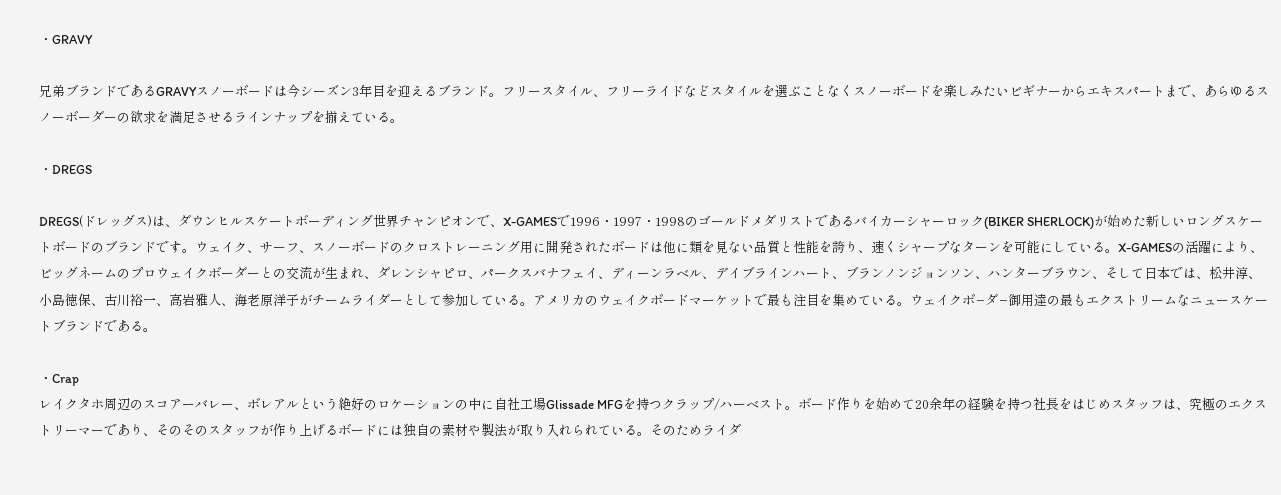・GRAVY

兄弟ブランドであるGRAVYスノーボードは今シーズン3年目を迎えるブランド。フリースタイル、フリーライドなどスタイルを選ぶことなくスノーボードを楽しみたいビギナーからエキスパートまで、あらゆるスノーボーダーの欲求を満足させるラインナップを揃えている。

・DREGS

DREGS(ドレッグス)は、ダウンヒルスケートボーディング世界チャンピオンで、X-GAMESで1996・1997・1998のゴールドメダリストであるバイカーシャーロック(BIKER SHERLOCK)が始めた新しいロングスケートボードのブランドです。ウェイク、サーフ、スノーボードのクロストレーニング用に開発されたボードは他に類を見ない品質と性能を誇り、速くシャープなターンを可能にしている。X-GAMESの活躍により、ビッグネームのプロウェイクボーダーとの交流が生まれ、ダレンシャピロ、パークスバナフェイ、ディーンラベル、デイブラインハート、ブランノンジョンソン、ハンターブラウン、そして日本では、松井淳、小島徳保、古川裕一、高岩雅人、海老原洋子がチームライダーとして参加している。アメリカのウェイクボードマーケットで最も注目を集めている。ウェイクボ−ダ−御用達の最もエクストリームなニュースケートブランドである。

・Crap
レイクタホ周辺のスコアーバレー、ボレアルという絶好のロケーションの中に自社工場Glissade MFGを持つクラップ/ハーベスト。ボード作りを始めて20余年の経験を持つ社長をはじめスタッフは、究極のエクストリーマーであり、そのそのスタッフが作り上げるボードには独自の素材や製法が取り入れられている。そのためライダ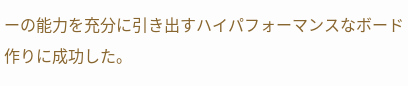ーの能力を充分に引き出すハイパフォーマンスなボード作りに成功した。